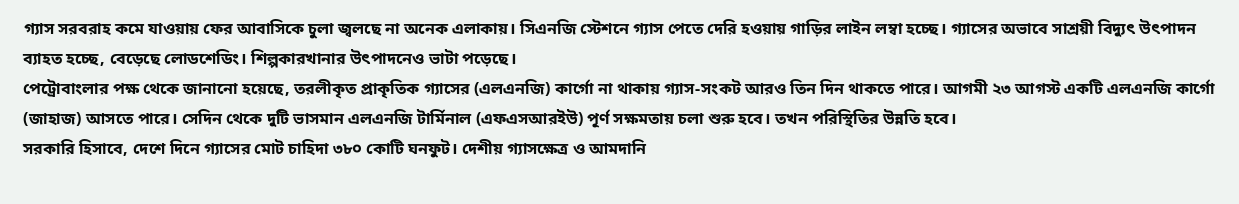গ্যাস সরবরাহ কমে যাওয়ায় ফের আবাসিকে চুলা জ্বলছে না অনেক এলাকায়। সিএনজি স্টেশনে গ্যাস পেতে দেরি হওয়ায় গাড়ির লাইন লম্বা হচ্ছে। গ্যাসের অভাবে সাশ্রয়ী বিদ্যুৎ উৎপাদন ব্যাহত হচ্ছে, বেড়েছে লোডশেডিং। শিল্পকারখানার উৎপাদনেও ভাটা পড়েছে।
পেট্রোবাংলার পক্ষ থেকে জানানো হয়েছে, তরলীকৃত প্রাকৃতিক গ্যাসের (এলএনজি) কার্গো না থাকায় গ্যাস-সংকট আরও তিন দিন থাকতে পারে। আগমী ২৩ আগস্ট একটি এলএনজি কার্গো (জাহাজ) আসতে পারে। সেদিন থেকে দুটি ভাসমান এলএনজি টার্মিনাল (এফএসআরইউ) পূর্ণ সক্ষমতায় চলা শুরু হবে। তখন পরিস্থিতির উন্নতি হবে।
সরকারি হিসাবে, দেশে দিনে গ্যাসের মোট চাহিদা ৩৮০ কোটি ঘনফুট। দেশীয় গ্যাসক্ষেত্র ও আমদানি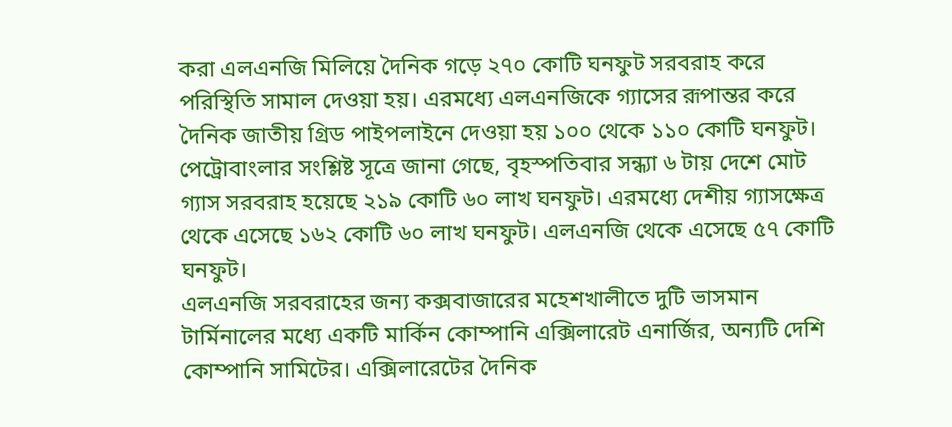করা এলএনজি মিলিয়ে দৈনিক গড়ে ২৭০ কোটি ঘনফুট সরবরাহ করে পরিস্থিতি সামাল দেওয়া হয়। এরমধ্যে এলএনজিকে গ্যাসের রূপান্তর করে দৈনিক জাতীয় গ্রিড পাইপলাইনে দেওয়া হয় ১০০ থেকে ১১০ কোটি ঘনফুট।
পেট্রোবাংলার সংশ্লিষ্ট সূত্রে জানা গেছে, বৃহস্পতিবার সন্ধ্যা ৬ টায় দেশে মোট গ্যাস সরবরাহ হয়েছে ২১৯ কোটি ৬০ লাখ ঘনফুট। এরমধ্যে দেশীয় গ্যাসক্ষেত্র থেকে এসেছে ১৬২ কোটি ৬০ লাখ ঘনফুট। এলএনজি থেকে এসেছে ৫৭ কোটি ঘনফুট।
এলএনজি সরবরাহের জন্য কক্সবাজারের মহেশখালীতে দুটি ভাসমান টার্মিনালের মধ্যে একটি মার্কিন কোম্পানি এক্সিলারেট এনার্জির, অন্যটি দেশি কোম্পানি সামিটের। এক্সিলারেটের দৈনিক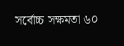সর্বোচ্চ সক্ষমতা ৬০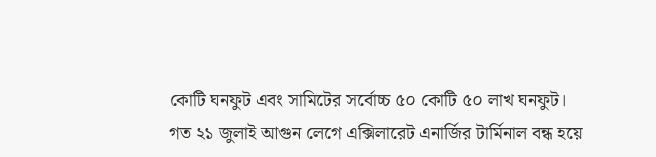কোটি ঘনফুট এবং সামিটের সর্বোচ্চ ৫০ কোটি ৫০ লাখ ঘনফুট।
গত ২১ জুলাই আগুন লেগে এক্সিলারেট এনার্জির টার্মিনাল বন্ধ হয়ে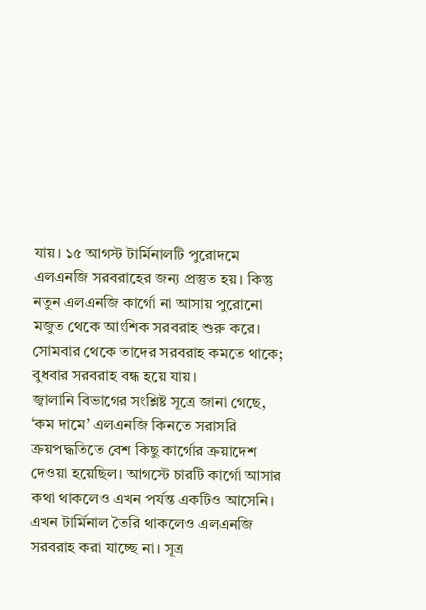যায়। ১৫ আগস্ট টার্মিনালটি পুরোদমে এলএনজি সরবরাহের জন্য প্রস্তুত হয়। কিন্তু নতুন এলএনজি কার্গো না আসায় পুরোনো মজুত থেকে আংশিক সরবরাহ শুরু করে। সোমবার থেকে তাদের সরবরাহ কমতে থাকে; বুধবার সরবরাহ বন্ধ হয়ে যায়।
জ্বালানি বিভাগের সংশ্লিষ্ট সূত্রে জানা গেছে, ‘কম দামে’ এলএনজি কিনতে সরাসরি ক্রয়পদ্ধতিতে বেশ কিছু কার্গোর ক্রয়াদেশ দেওয়া হয়েছিল। আগস্টে চারটি কার্গো আসার কথা থাকলেও এখন পর্যন্ত একটিও আসেনি। এখন টার্মিনাল তৈরি থাকলেও এলএনজি সরবরাহ করা যাচ্ছে না। সূত্র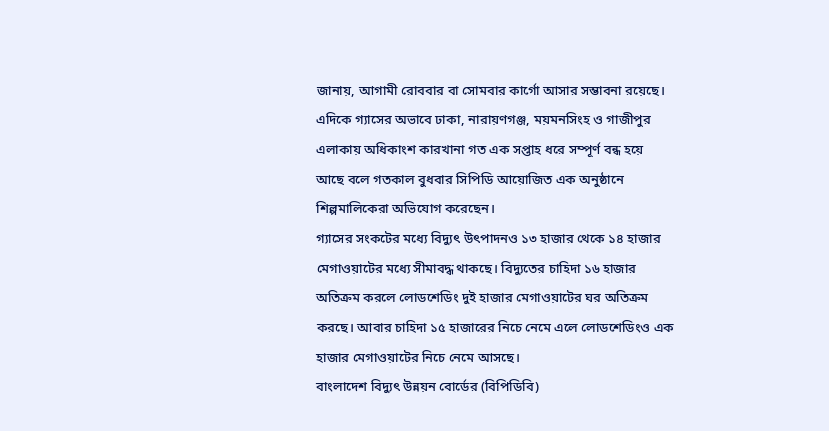জানায়, আগামী রোববার বা সোমবার কার্গো আসার সম্ভাবনা রয়েছে।
এদিকে গ্যাসের অভাবে ঢাকা, নারায়ণগঞ্জ, ময়মনসিংহ ও গাজীপুর এলাকায় অধিকাংশ কারখানা গত এক সপ্তাহ ধরে সম্পূর্ণ বন্ধ হয়ে আছে বলে গতকাল বুধবার সিপিডি আয়োজিত এক অনুষ্ঠানে শিল্পমালিকেরা অভিযোগ করেছেন।
গ্যাসের সংকটের মধ্যে বিদ্যুৎ উৎপাদনও ১৩ হাজার থেকে ১৪ হাজার মেগাওয়াটের মধ্যে সীমাবদ্ধ থাকছে। বিদ্যুতের চাহিদা ১৬ হাজার অতিক্রম করলে লোডশেডিং দুই হাজার মেগাওয়াটের ঘর অতিক্রম করছে। আবার চাহিদা ১৫ হাজারের নিচে নেমে এলে লোডশেডিংও এক হাজার মেগাওয়াটের নিচে নেমে আসছে।
বাংলাদেশ বিদ্যুৎ উন্নয়ন বোর্ডের (বিপিডিবি)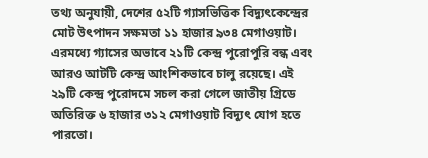তথ্য অনুযায়ী, দেশের ৫২টি গ্যাসভিত্তিক বিদ্যুৎকেন্দ্রের মোট উৎপাদন সক্ষমতা ১১ হাজার ৯৩৪ মেগাওয়াট। এরমধ্যে গ্যাসের অভাবে ২১টি কেন্দ্র পুরোপুরি বন্ধ এবং আরও আটটি কেন্দ্র আংশিকভাবে চালু রয়েছে। এই ২৯টি কেন্দ্র পুরোদমে সচল করা গেলে জাতীয় গ্রিডে অতিরিক্ত ৬ হাজার ৩১২ মেগাওয়াট বিদ্যুৎ যোগ হতে পারতো।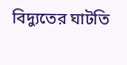বিদ্যুতের ঘাটতি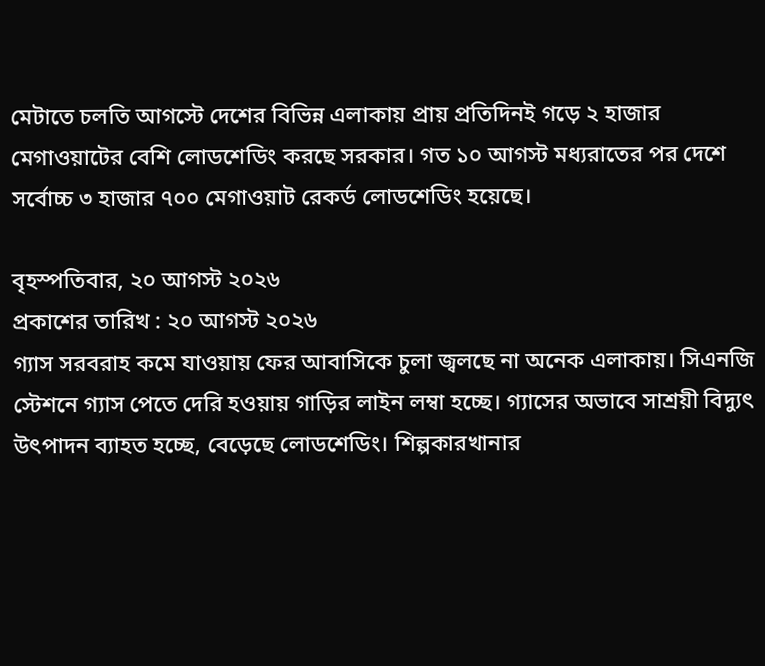মেটাতে চলতি আগস্টে দেশের বিভিন্ন এলাকায় প্রায় প্রতিদিনই গড়ে ২ হাজার মেগাওয়াটের বেশি লোডশেডিং করছে সরকার। গত ১০ আগস্ট মধ্যরাতের পর দেশে সর্বোচ্চ ৩ হাজার ৭০০ মেগাওয়াট রেকর্ড লোডশেডিং হয়েছে।

বৃহস্পতিবার, ২০ আগস্ট ২০২৬
প্রকাশের তারিখ : ২০ আগস্ট ২০২৬
গ্যাস সরবরাহ কমে যাওয়ায় ফের আবাসিকে চুলা জ্বলছে না অনেক এলাকায়। সিএনজি স্টেশনে গ্যাস পেতে দেরি হওয়ায় গাড়ির লাইন লম্বা হচ্ছে। গ্যাসের অভাবে সাশ্রয়ী বিদ্যুৎ উৎপাদন ব্যাহত হচ্ছে, বেড়েছে লোডশেডিং। শিল্পকারখানার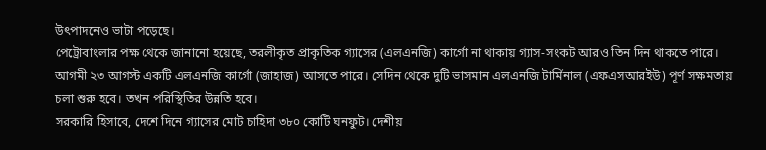উৎপাদনেও ভাটা পড়েছে।
পেট্রোবাংলার পক্ষ থেকে জানানো হয়েছে, তরলীকৃত প্রাকৃতিক গ্যাসের (এলএনজি) কার্গো না থাকায় গ্যাস-সংকট আরও তিন দিন থাকতে পারে। আগমী ২৩ আগস্ট একটি এলএনজি কার্গো (জাহাজ) আসতে পারে। সেদিন থেকে দুটি ভাসমান এলএনজি টার্মিনাল (এফএসআরইউ) পূর্ণ সক্ষমতায় চলা শুরু হবে। তখন পরিস্থিতির উন্নতি হবে।
সরকারি হিসাবে, দেশে দিনে গ্যাসের মোট চাহিদা ৩৮০ কোটি ঘনফুট। দেশীয়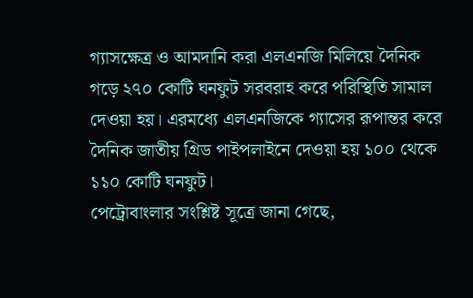গ্যাসক্ষেত্র ও আমদানি করা এলএনজি মিলিয়ে দৈনিক গড়ে ২৭০ কোটি ঘনফুট সরবরাহ করে পরিস্থিতি সামাল দেওয়া হয়। এরমধ্যে এলএনজিকে গ্যাসের রূপান্তর করে দৈনিক জাতীয় গ্রিড পাইপলাইনে দেওয়া হয় ১০০ থেকে ১১০ কোটি ঘনফুট।
পেট্রোবাংলার সংশ্লিষ্ট সূত্রে জানা গেছে,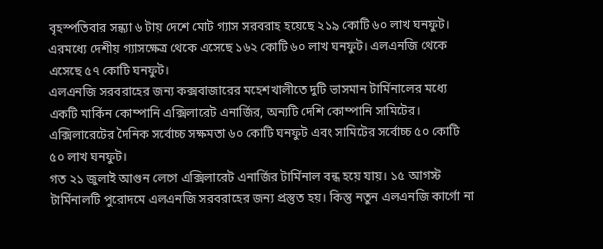বৃহস্পতিবার সন্ধ্যা ৬ টায় দেশে মোট গ্যাস সরবরাহ হয়েছে ২১৯ কোটি ৬০ লাখ ঘনফুট। এরমধ্যে দেশীয় গ্যাসক্ষেত্র থেকে এসেছে ১৬২ কোটি ৬০ লাখ ঘনফুট। এলএনজি থেকে এসেছে ৫৭ কোটি ঘনফুট।
এলএনজি সরবরাহের জন্য কক্সবাজারের মহেশখালীতে দুটি ভাসমান টার্মিনালের মধ্যে একটি মার্কিন কোম্পানি এক্সিলারেট এনার্জির, অন্যটি দেশি কোম্পানি সামিটের। এক্সিলারেটের দৈনিক সর্বোচ্চ সক্ষমতা ৬০ কোটি ঘনফুট এবং সামিটের সর্বোচ্চ ৫০ কোটি ৫০ লাখ ঘনফুট।
গত ২১ জুলাই আগুন লেগে এক্সিলারেট এনার্জির টার্মিনাল বন্ধ হয়ে যায়। ১৫ আগস্ট টার্মিনালটি পুরোদমে এলএনজি সরবরাহের জন্য প্রস্তুত হয়। কিন্তু নতুন এলএনজি কার্গো না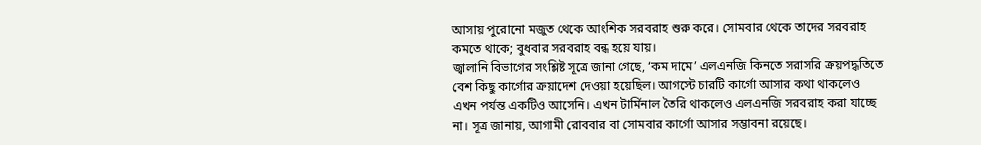আসায় পুরোনো মজুত থেকে আংশিক সরবরাহ শুরু করে। সোমবার থেকে তাদের সরবরাহ কমতে থাকে; বুধবার সরবরাহ বন্ধ হয়ে যায়।
জ্বালানি বিভাগের সংশ্লিষ্ট সূত্রে জানা গেছে, ‘কম দামে’ এলএনজি কিনতে সরাসরি ক্রয়পদ্ধতিতে বেশ কিছু কার্গোর ক্রয়াদেশ দেওয়া হয়েছিল। আগস্টে চারটি কার্গো আসার কথা থাকলেও এখন পর্যন্ত একটিও আসেনি। এখন টার্মিনাল তৈরি থাকলেও এলএনজি সরবরাহ করা যাচ্ছে না। সূত্র জানায়, আগামী রোববার বা সোমবার কার্গো আসার সম্ভাবনা রয়েছে।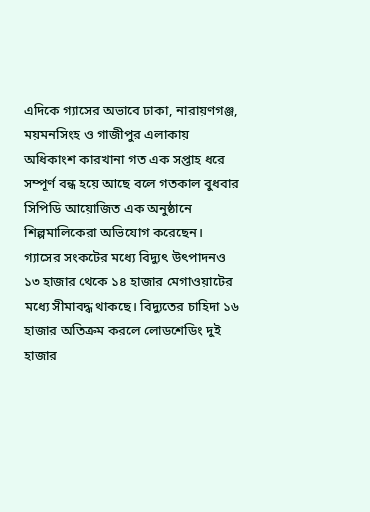এদিকে গ্যাসের অভাবে ঢাকা, নারায়ণগঞ্জ, ময়মনসিংহ ও গাজীপুর এলাকায় অধিকাংশ কারখানা গত এক সপ্তাহ ধরে সম্পূর্ণ বন্ধ হয়ে আছে বলে গতকাল বুধবার সিপিডি আয়োজিত এক অনুষ্ঠানে শিল্পমালিকেরা অভিযোগ করেছেন।
গ্যাসের সংকটের মধ্যে বিদ্যুৎ উৎপাদনও ১৩ হাজার থেকে ১৪ হাজার মেগাওয়াটের মধ্যে সীমাবদ্ধ থাকছে। বিদ্যুতের চাহিদা ১৬ হাজার অতিক্রম করলে লোডশেডিং দুই হাজার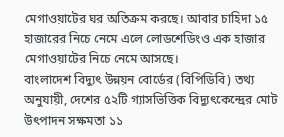মেগাওয়াটের ঘর অতিক্রম করছে। আবার চাহিদা ১৫ হাজারের নিচে নেমে এলে লোডশেডিংও এক হাজার মেগাওয়াটের নিচে নেমে আসছে।
বাংলাদেশ বিদ্যুৎ উন্নয়ন বোর্ডের (বিপিডিবি) তথ্য অনুযায়ী, দেশের ৫২টি গ্যাসভিত্তিক বিদ্যুৎকেন্দ্রের মোট উৎপাদন সক্ষমতা ১১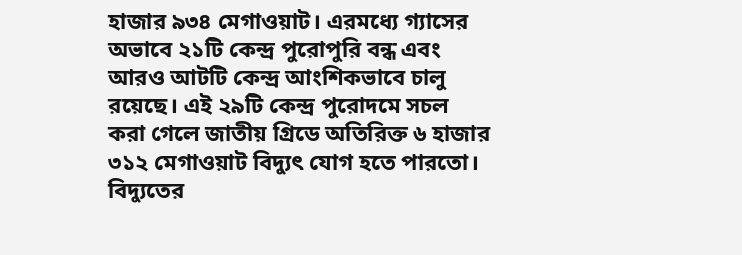হাজার ৯৩৪ মেগাওয়াট। এরমধ্যে গ্যাসের অভাবে ২১টি কেন্দ্র পুরোপুরি বন্ধ এবং আরও আটটি কেন্দ্র আংশিকভাবে চালু রয়েছে। এই ২৯টি কেন্দ্র পুরোদমে সচল করা গেলে জাতীয় গ্রিডে অতিরিক্ত ৬ হাজার ৩১২ মেগাওয়াট বিদ্যুৎ যোগ হতে পারতো।
বিদ্যুতের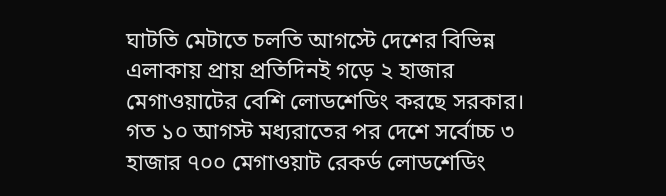ঘাটতি মেটাতে চলতি আগস্টে দেশের বিভিন্ন এলাকায় প্রায় প্রতিদিনই গড়ে ২ হাজার মেগাওয়াটের বেশি লোডশেডিং করছে সরকার। গত ১০ আগস্ট মধ্যরাতের পর দেশে সর্বোচ্চ ৩ হাজার ৭০০ মেগাওয়াট রেকর্ড লোডশেডিং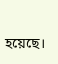হয়েছে।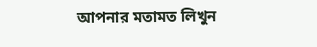আপনার মতামত লিখুন